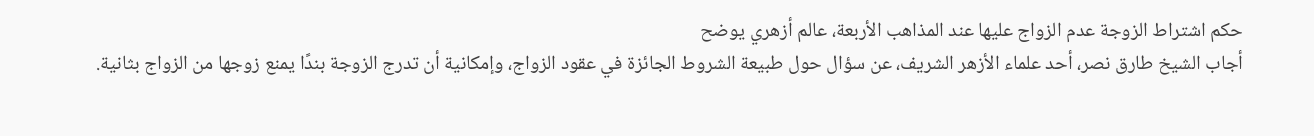حكم اشتراط الزوجة عدم الزواج عليها عند المذاهب الأربعة، عالم أزهري يوضح
أجاب الشيخ طارق نصر، أحد علماء الأزهر الشريف، عن سؤال حول طبيعة الشروط الجائزة في عقود الزواج، وإمكانية أن تدرج الزوجة بندًا يمنع زوجها من الزواج بثانية.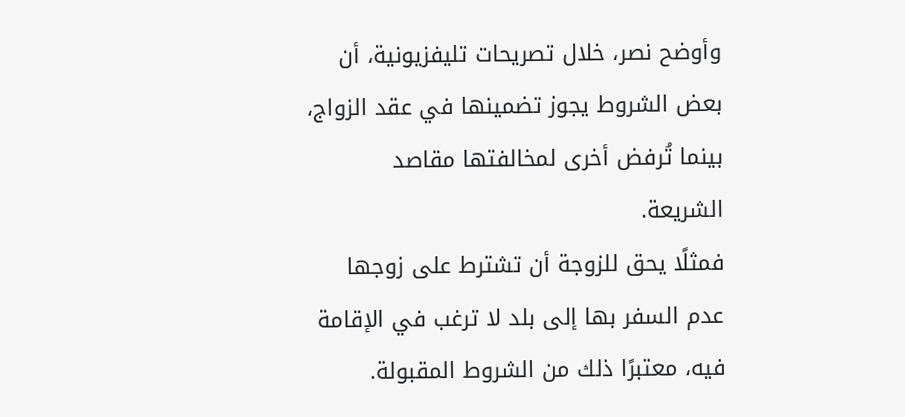وأوضح نصر، خلال تصريحات تليفزيونية، أن بعض الشروط يجوز تضمينها في عقد الزواج، بينما تُرفض أخرى لمخالفتها مقاصد الشريعة.
فمثلًا يحق للزوجة أن تشترط على زوجها عدم السفر بها إلى بلد لا ترغب في الإقامة فيه، معتبرًا ذلك من الشروط المقبولة.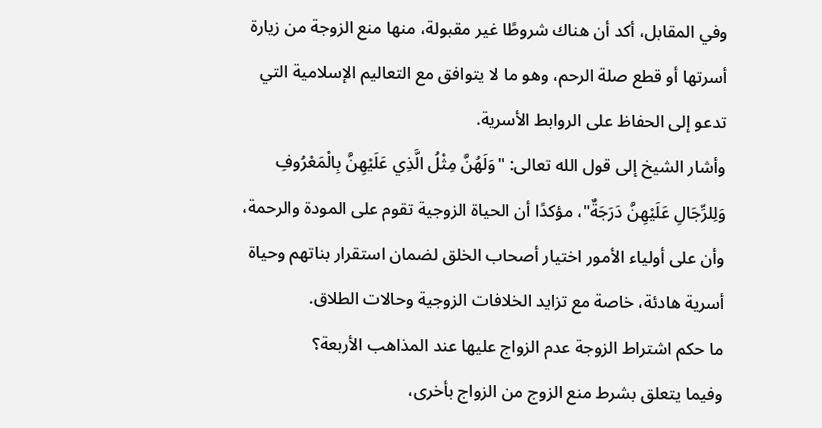وفي المقابل، أكد أن هناك شروطًا غير مقبولة، منها منع الزوجة من زيارة أسرتها أو قطع صلة الرحم، وهو ما لا يتوافق مع التعاليم الإسلامية التي تدعو إلى الحفاظ على الروابط الأسرية.
وأشار الشيخ إلى قول الله تعالى: "وَلَهُنَّ مِثْلُ الَّذِي عَلَيْهِنَّ بِالْمَعْرُوفِ وَلِلرِّجَالِ عَلَيْهِنَّ دَرَجَةٌ"، مؤكدًا أن الحياة الزوجية تقوم على المودة والرحمة، وأن على أولياء الأمور اختيار أصحاب الخلق لضمان استقرار بناتهم وحياة أسرية هادئة، خاصة مع تزايد الخلافات الزوجية وحالات الطلاق.
ما حكم اشتراط الزوجة عدم الزواج عليها عند المذاهب الأربعة؟
وفيما يتعلق بشرط منع الزوج من الزواج بأخرى،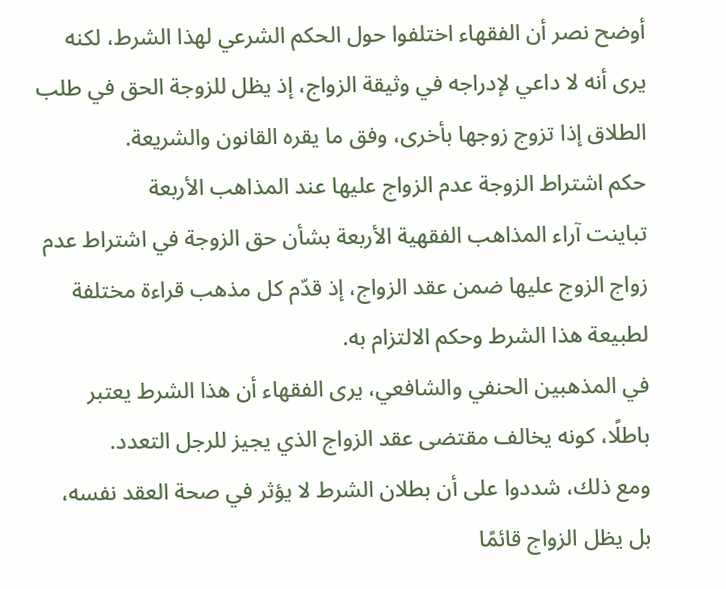أوضح نصر أن الفقهاء اختلفوا حول الحكم الشرعي لهذا الشرط، لكنه يرى أنه لا داعي لإدراجه في وثيقة الزواج، إذ يظل للزوجة الحق في طلب الطلاق إذا تزوج زوجها بأخرى، وفق ما يقره القانون والشريعة.
حكم اشتراط الزوجة عدم الزواج عليها عند المذاهب الأربعة
تباينت آراء المذاهب الفقهية الأربعة بشأن حق الزوجة في اشتراط عدم زواج الزوج عليها ضمن عقد الزواج، إذ قدّم كل مذهب قراءة مختلفة لطبيعة هذا الشرط وحكم الالتزام به.
في المذهبين الحنفي والشافعي، يرى الفقهاء أن هذا الشرط يعتبر باطلًا، كونه يخالف مقتضى عقد الزواج الذي يجيز للرجل التعدد.
ومع ذلك، شددوا على أن بطلان الشرط لا يؤثر في صحة العقد نفسه، بل يظل الزواج قائمًا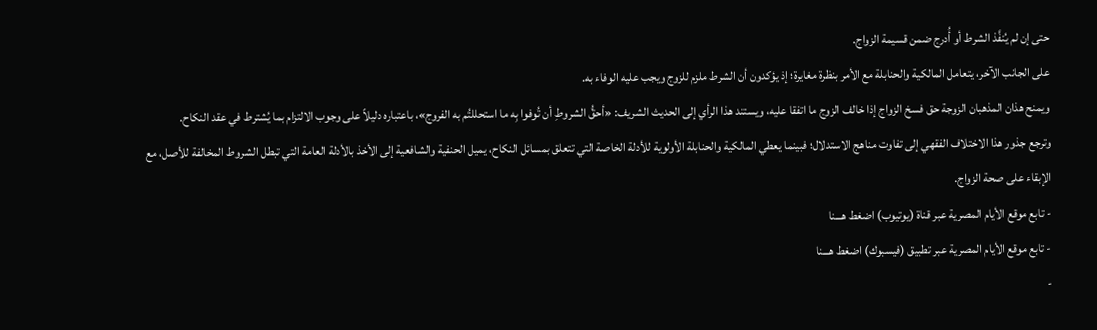حتى إن لم يُنفَّذ الشرط أو أُدرج ضمن قسيمة الزواج.
على الجانب الآخر، يتعامل المالكية والحنابلة مع الأمر بنظرة مغايرة؛ إذ يؤكدون أن الشرط ملزم للزوج ويجب عليه الوفاء به.
ويمنح هذان المذهبان الزوجة حق فسخ الزواج إذا خالف الزوج ما اتفقا عليه، ويستند هذا الرأي إلى الحديث الشريف: «أحقُّ الشروطِ أن تُوفوا بِه ما استحللتُم به الفروج»، باعتباره دليلاً على وجوب الالتزام بما يُشترط في عقد النكاح.
وترجع جذور هذا الاختلاف الفقهي إلى تفاوت مناهج الاستدلال؛ فبينما يعطي المالكية والحنابلة الأولوية للأدلة الخاصة التي تتعلق بمسائل النكاح، يميل الحنفية والشافعية إلى الأخذ بالأدلة العامة التي تبطل الشروط المخالفة للأصل، مع الإبقاء على صحة الزواج.
- تابع موقع الأيام المصرية عبر قناة (يوتيوب) اضغط هـــنا
- تابع موقع الأيام المصرية عبر تطبيق (فيسبوك) اضغط هـــنا
-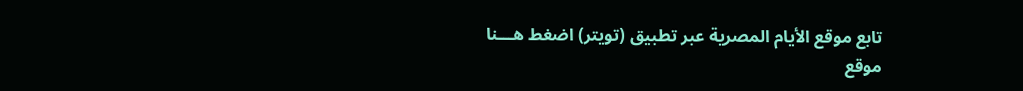تابع موقع الأيام المصرية عبر تطبيق (تويتر) اضغط هـــنا
موقع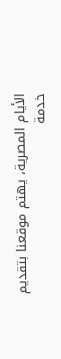الأيام المصرية، يهتم موقعنا بتقديم خدمة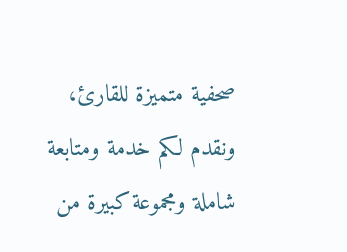صحفية متميزة للقارئ، ونقدم لكم خدمة ومتابعة شاملة ومجموعة كبيرة من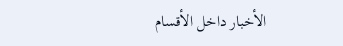الأخبار داخل الأقسام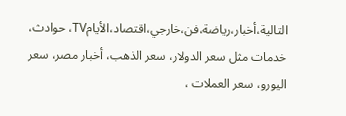التالية،أخبار،رياضة،فن،خارجي،اقتصاد،الأيامTV، حوادث، خدمات مثل سعر الدولار، سعر الذهب، أخبار مصر، سعر اليورو، سعر العملات ،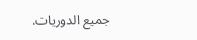جميع الدوريات.